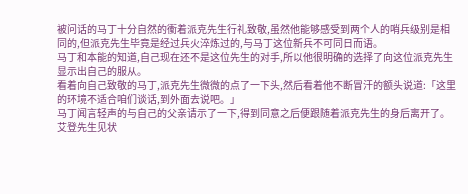被问话的马丁十分自然的衝着派克先生行礼致敬,虽然他能够感受到两个人的哨兵级别是相同的,但派克先生毕竟是经过兵火淬炼过的,与马丁这位新兵不可同日而语。
马丁和本能的知道,自己现在还不是这位先生的对手,所以他很明确的选择了向这位派克先生显示出自己的服从。
看着向自己致敬的马丁,派克先生微微的点了一下头,然后看着他不断冒汗的额头说道:「这里的环境不适合咱们谈话,到外面去说吧。」
马丁闻言轻声的与自己的父亲请示了一下,得到同意之后便跟随着派克先生的身后离开了。
艾登先生见状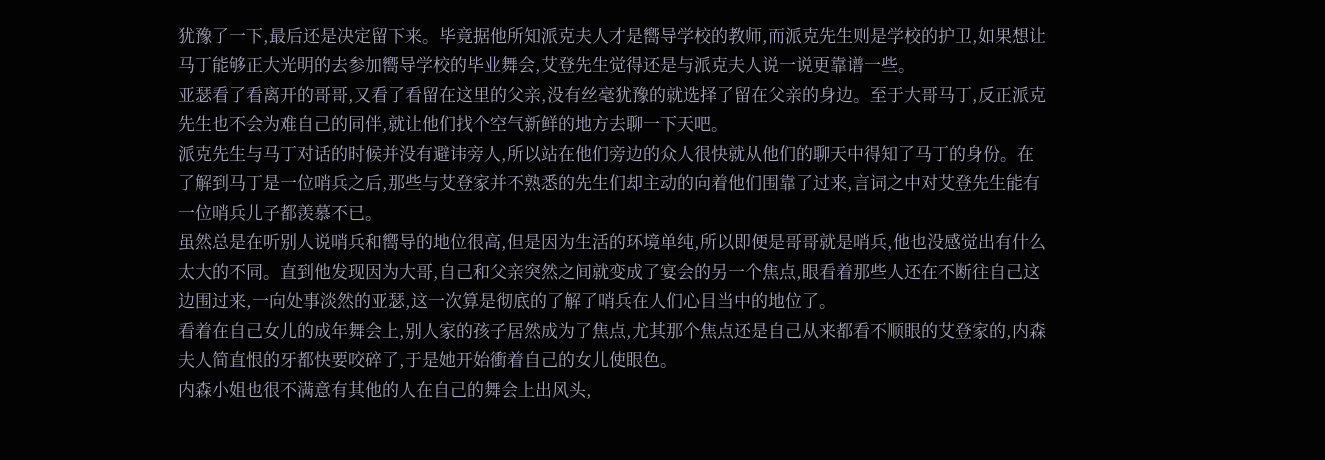犹豫了一下,最后还是决定留下来。毕竟据他所知派克夫人才是嚮导学校的教师,而派克先生则是学校的护卫,如果想让马丁能够正大光明的去参加嚮导学校的毕业舞会,艾登先生觉得还是与派克夫人说一说更靠谱一些。
亚瑟看了看离开的哥哥,又看了看留在这里的父亲,没有丝毫犹豫的就选择了留在父亲的身边。至于大哥马丁,反正派克先生也不会为难自己的同伴,就让他们找个空气新鲜的地方去聊一下天吧。
派克先生与马丁对话的时候并没有避讳旁人,所以站在他们旁边的众人很快就从他们的聊天中得知了马丁的身份。在了解到马丁是一位哨兵之后,那些与艾登家并不熟悉的先生们却主动的向着他们围靠了过来,言词之中对艾登先生能有一位哨兵儿子都羡慕不已。
虽然总是在听别人说哨兵和嚮导的地位很高,但是因为生活的环境单纯,所以即便是哥哥就是哨兵,他也没感觉出有什么太大的不同。直到他发现因为大哥,自己和父亲突然之间就变成了宴会的另一个焦点,眼看着那些人还在不断往自己这边围过来,一向处事淡然的亚瑟,这一次算是彻底的了解了哨兵在人们心目当中的地位了。
看着在自己女儿的成年舞会上,别人家的孩子居然成为了焦点,尤其那个焦点还是自己从来都看不顺眼的艾登家的,内森夫人简直恨的牙都快要咬碎了,于是她开始衝着自己的女儿使眼色。
内森小姐也很不满意有其他的人在自己的舞会上出风头,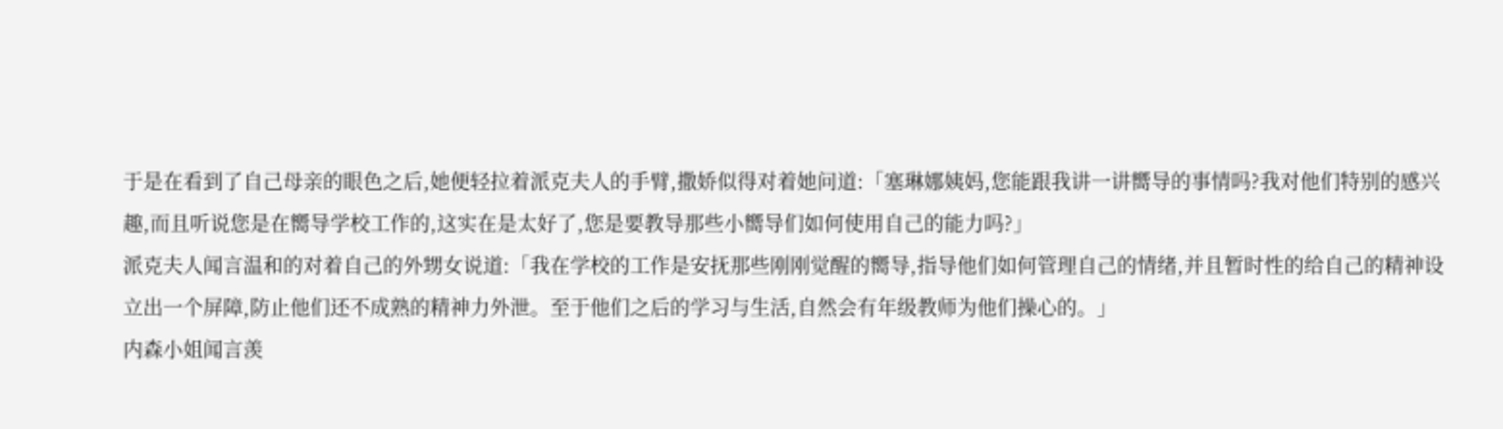于是在看到了自己母亲的眼色之后,她便轻拉着派克夫人的手臂,撒娇似得对着她问道:「塞琳娜姨妈,您能跟我讲一讲嚮导的事情吗?我对他们特别的感兴趣,而且听说您是在嚮导学校工作的,这实在是太好了,您是要教导那些小嚮导们如何使用自己的能力吗?」
派克夫人闻言温和的对着自己的外甥女说道:「我在学校的工作是安抚那些刚刚觉醒的嚮导,指导他们如何管理自己的情绪,并且暂时性的给自己的精神设立出一个屏障,防止他们还不成熟的精神力外泄。至于他们之后的学习与生活,自然会有年级教师为他们操心的。」
内森小姐闻言羡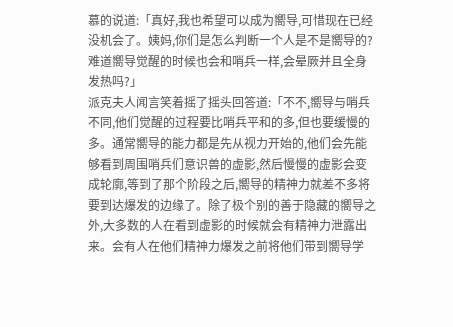慕的说道:「真好,我也希望可以成为嚮导,可惜现在已经没机会了。姨妈,你们是怎么判断一个人是不是嚮导的?难道嚮导觉醒的时候也会和哨兵一样,会晕厥并且全身发热吗?」
派克夫人闻言笑着摇了摇头回答道:「不不,嚮导与哨兵不同,他们觉醒的过程要比哨兵平和的多,但也要缓慢的多。通常嚮导的能力都是先从视力开始的,他们会先能够看到周围哨兵们意识兽的虚影,然后慢慢的虚影会变成轮廓,等到了那个阶段之后,嚮导的精神力就差不多将要到达爆发的边缘了。除了极个别的善于隐藏的嚮导之外,大多数的人在看到虚影的时候就会有精神力泄露出来。会有人在他们精神力爆发之前将他们带到嚮导学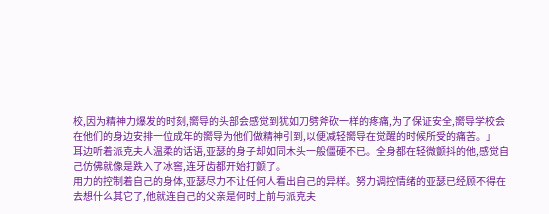校,因为精神力爆发的时刻,嚮导的头部会感觉到犹如刀劈斧砍一样的疼痛,为了保证安全,嚮导学校会在他们的身边安排一位成年的嚮导为他们做精神引到,以便减轻嚮导在觉醒的时候所受的痛苦。」
耳边听着派克夫人温柔的话语,亚瑟的身子却如同木头一般僵硬不已。全身都在轻微颤抖的他,感觉自己仿佛就像是跌入了冰窖,连牙齿都开始打颤了。
用力的控制着自己的身体,亚瑟尽力不让任何人看出自己的异样。努力调控情绪的亚瑟已经顾不得在去想什么其它了,他就连自己的父亲是何时上前与派克夫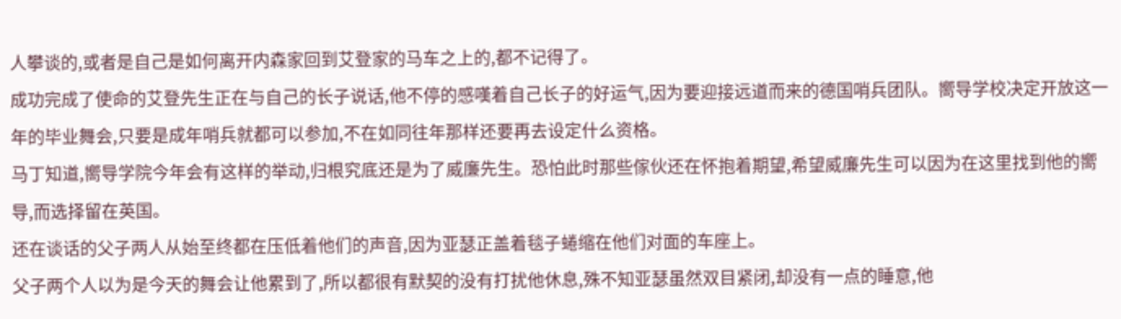人攀谈的,或者是自己是如何离开内森家回到艾登家的马车之上的,都不记得了。
成功完成了使命的艾登先生正在与自己的长子说话,他不停的感嘆着自己长子的好运气,因为要迎接远道而来的德国哨兵团队。嚮导学校决定开放这一年的毕业舞会,只要是成年哨兵就都可以参加,不在如同往年那样还要再去设定什么资格。
马丁知道,嚮导学院今年会有这样的举动,归根究底还是为了威廉先生。恐怕此时那些傢伙还在怀抱着期望,希望威廉先生可以因为在这里找到他的嚮导,而选择留在英国。
还在谈话的父子两人从始至终都在压低着他们的声音,因为亚瑟正盖着毯子蜷缩在他们对面的车座上。
父子两个人以为是今天的舞会让他累到了,所以都很有默契的没有打扰他休息,殊不知亚瑟虽然双目紧闭,却没有一点的睡意,他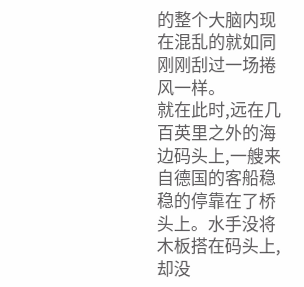的整个大脑内现在混乱的就如同刚刚刮过一场捲风一样。
就在此时,远在几百英里之外的海边码头上,一艘来自德国的客船稳稳的停靠在了桥头上。水手没将木板搭在码头上,却没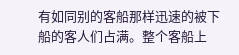有如同别的客船那样迅速的被下船的客人们占满。整个客船上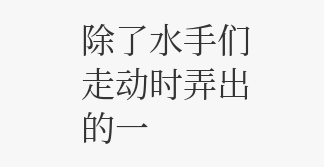除了水手们走动时弄出的一